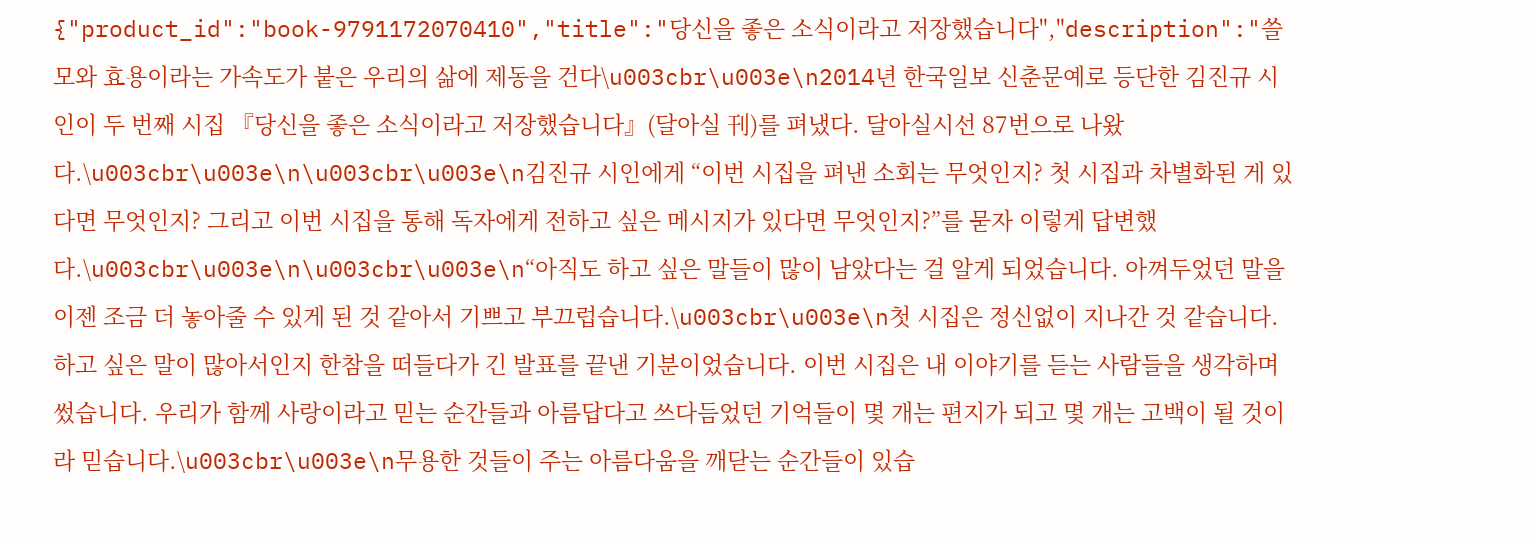{"product_id":"book-9791172070410","title":"당신을 좋은 소식이라고 저장했습니다","description":"쓸모와 효용이라는 가속도가 붙은 우리의 삶에 제동을 건다\u003cbr\u003e\n2014년 한국일보 신춘문예로 등단한 김진규 시인이 두 번째 시집 『당신을 좋은 소식이라고 저장했습니다』(달아실 刊)를 펴냈다. 달아실시선 87번으로 나왔다.\u003cbr\u003e\n\u003cbr\u003e\n김진규 시인에게 “이번 시집을 펴낸 소회는 무엇인지? 첫 시집과 차별화된 게 있다면 무엇인지? 그리고 이번 시집을 통해 독자에게 전하고 싶은 메시지가 있다면 무엇인지?”를 묻자 이렇게 답변했다.\u003cbr\u003e\n\u003cbr\u003e\n“아직도 하고 싶은 말들이 많이 남았다는 걸 알게 되었습니다. 아껴두었던 말을 이젠 조금 더 놓아줄 수 있게 된 것 같아서 기쁘고 부끄럽습니다.\u003cbr\u003e\n첫 시집은 정신없이 지나간 것 같습니다. 하고 싶은 말이 많아서인지 한참을 떠들다가 긴 발표를 끝낸 기분이었습니다. 이번 시집은 내 이야기를 듣는 사람들을 생각하며 썼습니다. 우리가 함께 사랑이라고 믿는 순간들과 아름답다고 쓰다듬었던 기억들이 몇 개는 편지가 되고 몇 개는 고백이 될 것이라 믿습니다.\u003cbr\u003e\n무용한 것들이 주는 아름다움을 깨닫는 순간들이 있습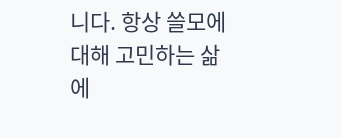니다. 항상 쓸모에 대해 고민하는 삶에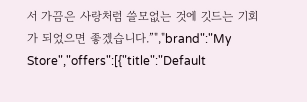서 가끔은 사랑처럼 쓸모없는 것에 깃드는 기회가 되었으면 좋겠습니다.”","brand":"My Store","offers":[{"title":"Default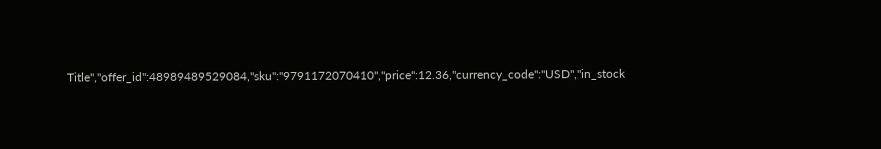Title","offer_id":48989489529084,"sku":"9791172070410","price":12.36,"currency_code":"USD","in_stock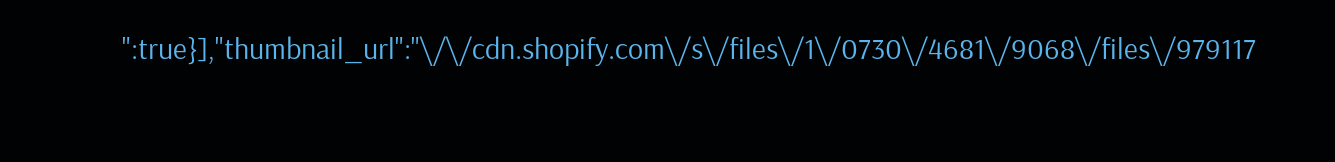":true}],"thumbnail_url":"\/\/cdn.shopify.com\/s\/files\/1\/0730\/4681\/9068\/files\/979117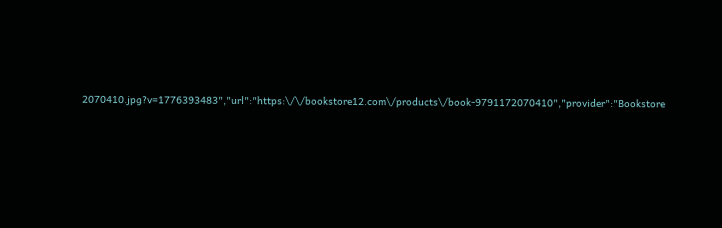2070410.jpg?v=1776393483","url":"https:\/\/bookstore12.com\/products\/book-9791172070410","provider":"Bookstore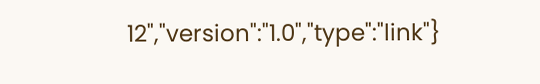12","version":"1.0","type":"link"}